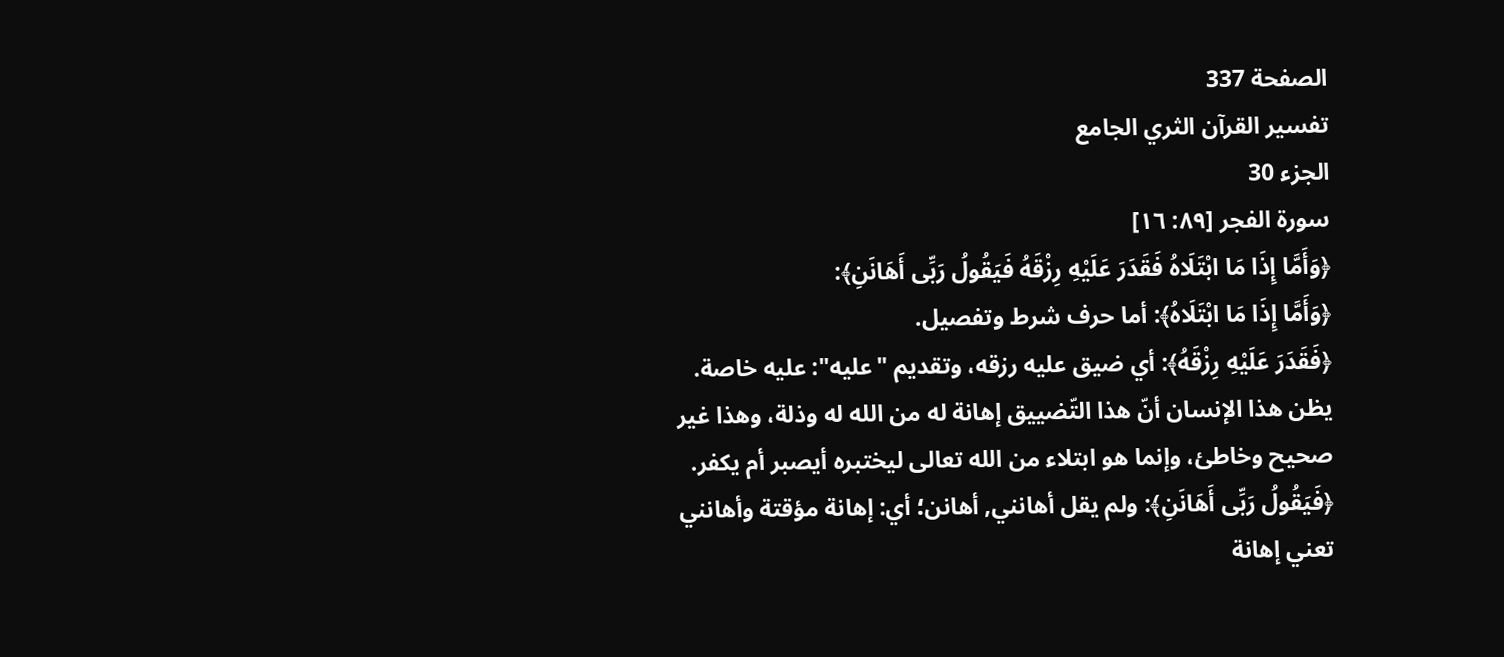الصفحة 337
تفسير القرآن الثري الجامع
الجزء 30
سورة الفجر [٨٩: ١٦]
﴿وَأَمَّا إِذَا مَا ابْتَلَاهُ فَقَدَرَ عَلَيْهِ رِزْقَهُ فَيَقُولُ رَبِّى أَهَانَنِ﴾:
﴿وَأَمَّا إِذَا مَا ابْتَلَاهُ﴾: أما حرف شرط وتفصيل.
﴿فَقَدَرَ عَلَيْهِ رِزْقَهُ﴾: أي ضيق عليه رزقه، وتقديم "عليه": عليه خاصة.
يظن هذا الإنسان أنّ هذا التّضييق إهانة له من الله له وذلة، وهذا غير صحيح وخاطئ، وإنما هو ابتلاء من الله تعالى ليختبره أيصبر أم يكفر.
﴿فَيَقُولُ رَبِّى أَهَانَنِ﴾: ولم يقل أهانني, أهانن؛ أي: إهانة مؤقتة وأهانني تعني إهانة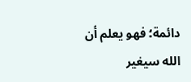دائمة؛ فهو يعلم أن الله سيغير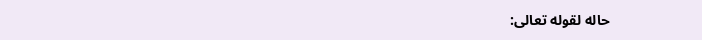حاله لقوله تعالى: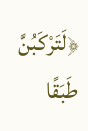﴿لَتَرْكَبُنَّ طَبَقًا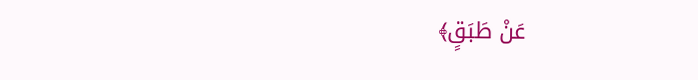عَنْ طَبَقٍ﴾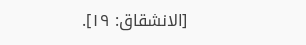[الانشقاق: ١٩].